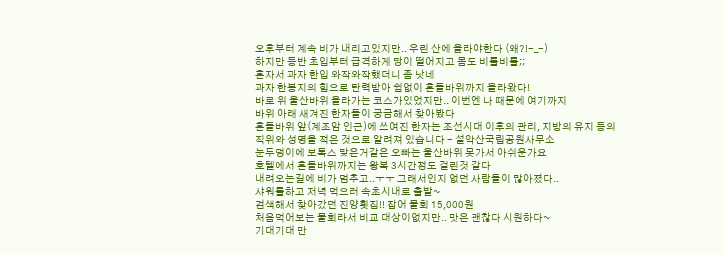오후부터 계속 비가 내리고있지만.. 우린 산에 올라야한다 (왜?!-_-)
하지만 등반 초입부터 급격하게 당이 떨어지고 몸도 비틀비틀;;
혼자서 과자 한입 와작와작했더니 좀 낫네
과자 한봉지의 힘으로 탄력받아 쉼없이 흔들바위까지 올라왔다!
바로 위 울산바위 올라가는 코스가있었지만.. 이번엔 나 때문에 여기까지
바위 아래 새겨진 한자들이 궁금해서 찾아봤다
흔들바위 앞(계조암 인근)에 쓰여진 한자는 조선시대 이후의 관리, 지방의 유지 등의
직위와 성명을 적은 것으로 알려져 있습니다 - 설악산국립공원사무소
눈두덩이에 보톡스 맞은거같은 오빠는 울산바위 못가서 아쉬운가요
호텔에서 흔들바위까지는 왕복 3시간정도 걸린것 같다
내려오는길에 비가 멈추고..ㅜㅜ 그래서인지 없던 사람들이 많아졌다..
샤워를하고 저녁 먹으러 속초시내로 출발~
검색해서 찾아갔던 진양횟집!! 잡어 물회 15,000원
처음먹어보는 물회라서 비교 대상이없지만.. 맛은 괜찮다 시원하다~
기대기대 만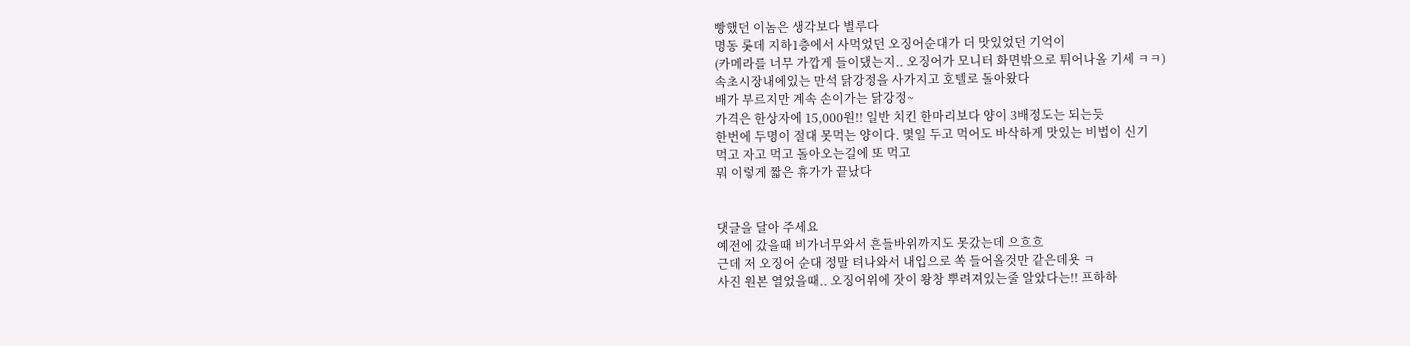빵했던 이놈은 생각보다 별루다
명동 롯데 지하1층에서 사먹었던 오징어순대가 더 맛있었던 기억이
(카메라를 너무 가깝게 들이댔는지.. 오징어가 모니터 화면밖으로 튀어나올 기세 ㅋㅋ)
속초시장내에있는 만석 닭강정을 사가지고 호텔로 돌아왔다
배가 부르지만 계속 손이가는 닭강정~
가격은 한상자에 15,000원!! 일반 치킨 한마리보다 양이 3배정도는 되는듯
한번에 두명이 절대 못먹는 양이다. 몇일 두고 먹어도 바삭하게 맛있는 비법이 신기
먹고 자고 먹고 돌아오는길에 또 먹고
뭐 이렇게 짧은 휴가가 끝났다


댓글을 달아 주세요
예전에 갔을때 비가너무와서 흔들바위까지도 못갔는데 으흐흐
근데 저 오징어 순대 정말 텨나와서 내입으로 쏙 들어올것만 같은데욧 ㅋ
사진 원본 열었을때.. 오징어위에 잣이 왕창 뿌려져있는줄 알았다는!! 프하하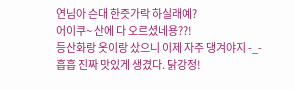연님아 슨대 한즛가락 하실래예?
어이쿠~ 산에 다 오르셨네용??!
등산화랑 옷이랑 샀으니 이제 자주 댕겨야지 -_-
흡흡 진짜 맛있게 생겼다. 닭강정!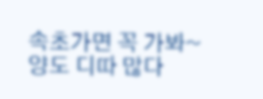속초가면 꼭 가봐~ 양도 디따 많다